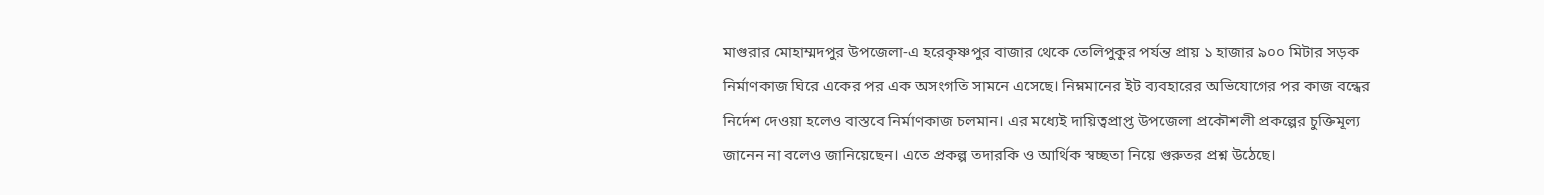মাগুরার মোহাম্মদপুর উপজেলা-এ হরেকৃষ্ণপুর বাজার থেকে তেলিপুকুর পর্যন্ত প্রায় ১ হাজার ৯০০ মিটার সড়ক নির্মাণকাজ ঘিরে একের পর এক অসংগতি সামনে এসেছে। নিম্নমানের ইট ব্যবহারের অভিযোগের পর কাজ বন্ধের নির্দেশ দেওয়া হলেও বাস্তবে নির্মাণকাজ চলমান। এর মধ্যেই দায়িত্বপ্রাপ্ত উপজেলা প্রকৌশলী প্রকল্পের চুক্তিমূল্য জানেন না বলেও জানিয়েছেন। এতে প্রকল্প তদারকি ও আর্থিক স্বচ্ছতা নিয়ে গুরুতর প্রশ্ন উঠেছে।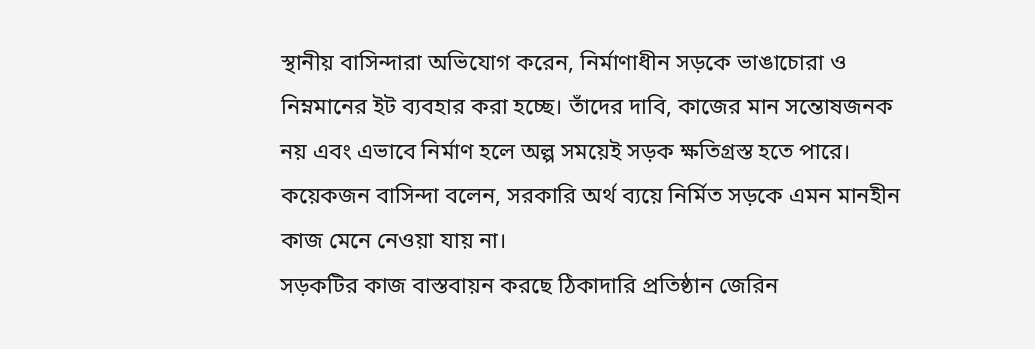স্থানীয় বাসিন্দারা অভিযোগ করেন, নির্মাণাধীন সড়কে ভাঙাচোরা ও নিম্নমানের ইট ব্যবহার করা হচ্ছে। তাঁদের দাবি, কাজের মান সন্তোষজনক নয় এবং এভাবে নির্মাণ হলে অল্প সময়েই সড়ক ক্ষতিগ্রস্ত হতে পারে। কয়েকজন বাসিন্দা বলেন, সরকারি অর্থ ব্যয়ে নির্মিত সড়কে এমন মানহীন কাজ মেনে নেওয়া যায় না।
সড়কটির কাজ বাস্তবায়ন করছে ঠিকাদারি প্রতিষ্ঠান জেরিন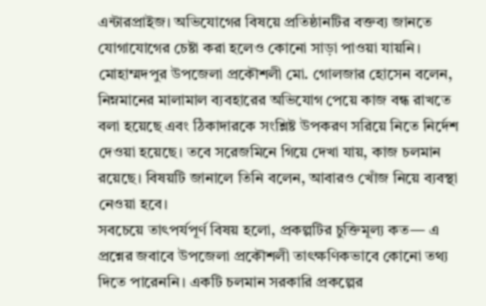এন্টারপ্রাইজ। অভিযোগের বিষয়ে প্রতিষ্ঠানটির বক্তব্য জানতে যোগাযোগের চেষ্টা করা হলেও কোনো সাড়া পাওয়া যায়নি।
মোহাম্মদপুর উপজেলা প্রকৌশলী মো. গোলজার হোসেন বলেন, নিম্নমানের মালামাল ব্যবহারের অভিযোগ পেয়ে কাজ বন্ধ রাখতে বলা হয়েছে এবং ঠিকাদারকে সংশ্লিষ্ট উপকরণ সরিয়ে নিতে নির্দেশ দেওয়া হয়েছে। তবে সরেজমিনে গিয়ে দেখা যায়, কাজ চলমান রয়েছে। বিষয়টি জানালে তিনি বলেন, আবারও খোঁজ নিয়ে ব্যবস্থা নেওয়া হবে।
সবচেয়ে তাৎপর্যপূর্ণ বিষয় হলো, প্রকল্পটির চুক্তিমূল্য কত— এ প্রশ্নের জবাবে উপজেলা প্রকৌশলী তাৎক্ষণিকভাবে কোনো তথ্য দিতে পারেননি। একটি চলমান সরকারি প্রকল্পের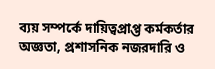ব্যয় সম্পর্কে দায়িত্বপ্রাপ্ত কর্মকর্তার অজ্ঞতা, প্রশাসনিক নজরদারি ও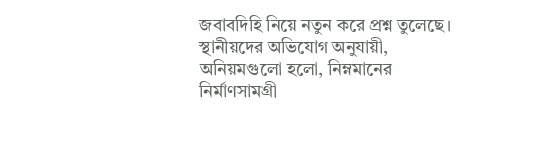জবাবদিহি নিয়ে নতুন করে প্রশ্ন তুলেছে।
স্থানীয়দের অভিযোগ অনুযায়ী, অনিয়মগুলো হলো, নিম্নমানের নির্মাণসামগ্রী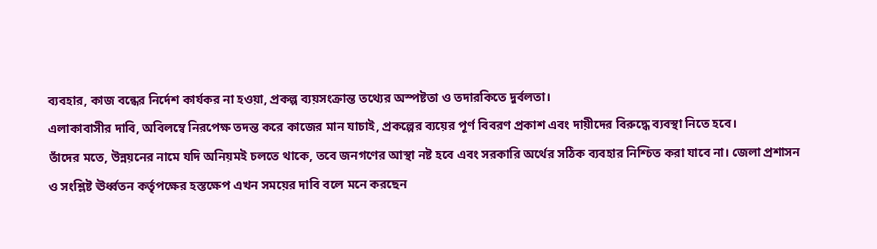ব্যবহার, কাজ বন্ধের নির্দেশ কার্যকর না হওয়া, প্রকল্প ব্যয়সংক্রান্ত তথ্যের অস্পষ্টতা ও তদারকিতে দুর্বলতা।
এলাকাবাসীর দাবি, অবিলম্বে নিরপেক্ষ তদন্ত করে কাজের মান যাচাই, প্রকল্পের ব্যয়ের পূর্ণ বিবরণ প্রকাশ এবং দায়ীদের বিরুদ্ধে ব্যবস্থা নিতে হবে।
তাঁদের মতে, উন্নয়নের নামে যদি অনিয়মই চলতে থাকে, তবে জনগণের আস্থা নষ্ট হবে এবং সরকারি অর্থের সঠিক ব্যবহার নিশ্চিত করা যাবে না। জেলা প্রশাসন ও সংশ্লিষ্ট ঊর্ধ্বতন কর্তৃপক্ষের হস্তক্ষেপ এখন সময়ের দাবি বলে মনে করছেন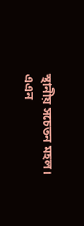স্থানীয় সচেতন মহল।
এএন